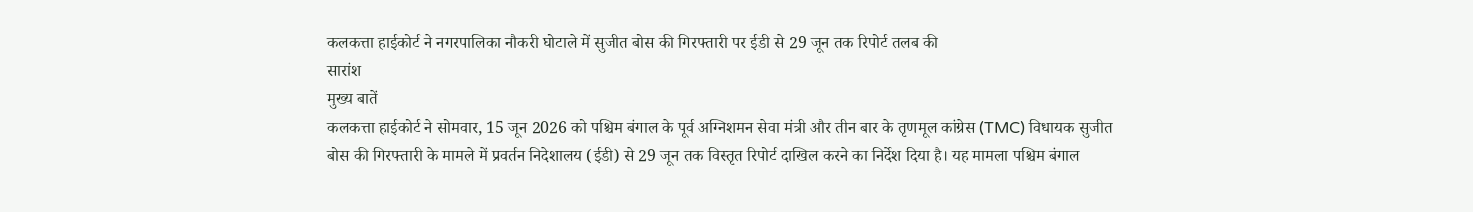कलकत्ता हाईकोर्ट ने नगरपालिका नौकरी घोटाले में सुजीत बोस की गिरफ्तारी पर ईडी से 29 जून तक रिपोर्ट तलब की
सारांश
मुख्य बातें
कलकत्ता हाईकोर्ट ने सोमवार, 15 जून 2026 को पश्चिम बंगाल के पूर्व अग्निशमन सेवा मंत्री और तीन बार के तृणमूल कांग्रेस (TMC) विधायक सुजीत बोस की गिरफ्तारी के मामले में प्रवर्तन निदेशालय (ईडी) से 29 जून तक विस्तृत रिपोर्ट दाखिल करने का निर्देश दिया है। यह मामला पश्चिम बंगाल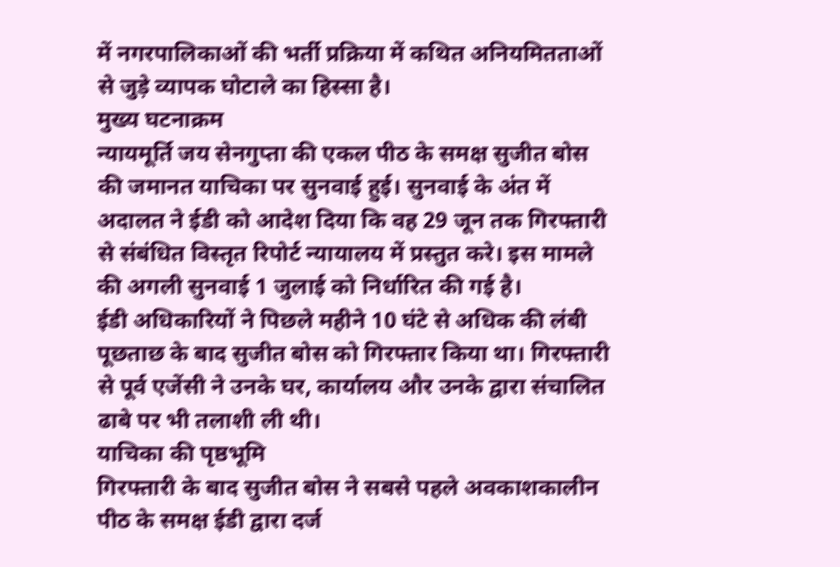में नगरपालिकाओं की भर्ती प्रक्रिया में कथित अनियमितताओं से जुड़े व्यापक घोटाले का हिस्सा है।
मुख्य घटनाक्रम
न्यायमूर्ति जय सेनगुप्ता की एकल पीठ के समक्ष सुजीत बोस की जमानत याचिका पर सुनवाई हुई। सुनवाई के अंत में अदालत ने ईडी को आदेश दिया कि वह 29 जून तक गिरफ्तारी से संबंधित विस्तृत रिपोर्ट न्यायालय में प्रस्तुत करे। इस मामले की अगली सुनवाई 1 जुलाई को निर्धारित की गई है।
ईडी अधिकारियों ने पिछले महीने 10 घंटे से अधिक की लंबी पूछताछ के बाद सुजीत बोस को गिरफ्तार किया था। गिरफ्तारी से पूर्व एजेंसी ने उनके घर, कार्यालय और उनके द्वारा संचालित ढाबे पर भी तलाशी ली थी।
याचिका की पृष्ठभूमि
गिरफ्तारी के बाद सुजीत बोस ने सबसे पहले अवकाशकालीन पीठ के समक्ष ईडी द्वारा दर्ज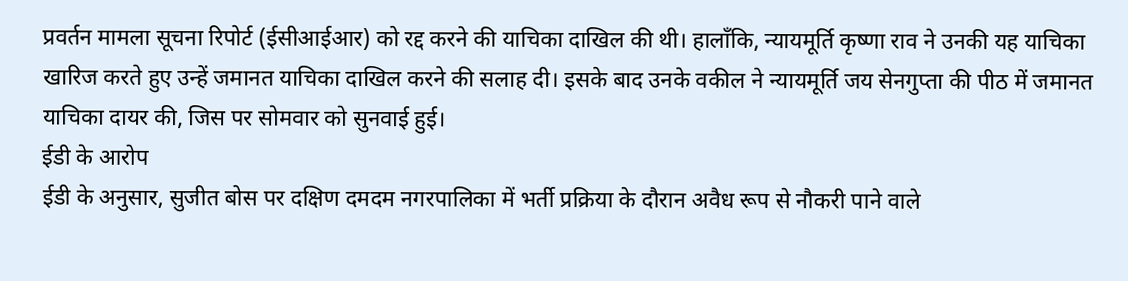प्रवर्तन मामला सूचना रिपोर्ट (ईसीआईआर) को रद्द करने की याचिका दाखिल की थी। हालाँकि, न्यायमूर्ति कृष्णा राव ने उनकी यह याचिका खारिज करते हुए उन्हें जमानत याचिका दाखिल करने की सलाह दी। इसके बाद उनके वकील ने न्यायमूर्ति जय सेनगुप्ता की पीठ में जमानत याचिका दायर की, जिस पर सोमवार को सुनवाई हुई।
ईडी के आरोप
ईडी के अनुसार, सुजीत बोस पर दक्षिण दमदम नगरपालिका में भर्ती प्रक्रिया के दौरान अवैध रूप से नौकरी पाने वाले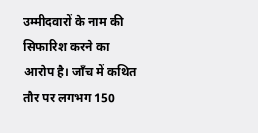उम्मीदवारों के नाम की सिफारिश करने का आरोप है। जाँच में कथित तौर पर लगभग 150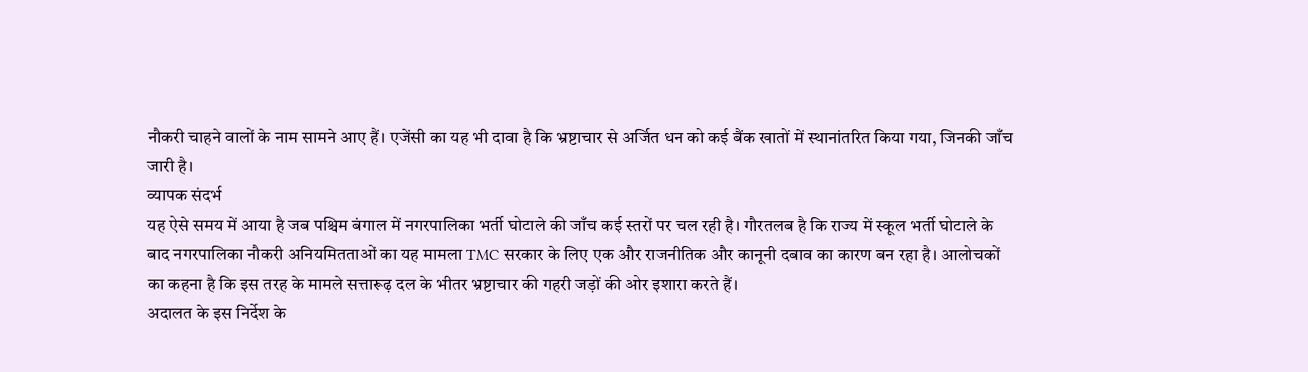नौकरी चाहने वालों के नाम सामने आए हैं। एजेंसी का यह भी दावा है कि भ्रष्टाचार से अर्जित धन को कई बैंक खातों में स्थानांतरित किया गया, जिनकी जाँच जारी है।
व्यापक संदर्भ
यह ऐसे समय में आया है जब पश्चिम बंगाल में नगरपालिका भर्ती घोटाले की जाँच कई स्तरों पर चल रही है। गौरतलब है कि राज्य में स्कूल भर्ती घोटाले के बाद नगरपालिका नौकरी अनियमितताओं का यह मामला TMC सरकार के लिए एक और राजनीतिक और कानूनी दबाव का कारण बन रहा है। आलोचकों का कहना है कि इस तरह के मामले सत्तारूढ़ दल के भीतर भ्रष्टाचार की गहरी जड़ों की ओर इशारा करते हैं।
अदालत के इस निर्देश के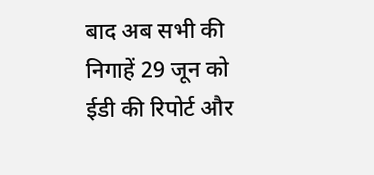बाद अब सभी की निगाहें 29 जून को ईडी की रिपोर्ट और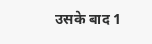उसके बाद 1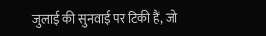जुलाई की सुनवाई पर टिकी हैं, जो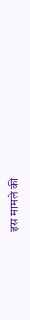इस मामले की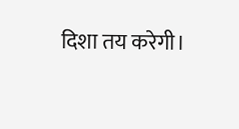दिशा तय करेगी।